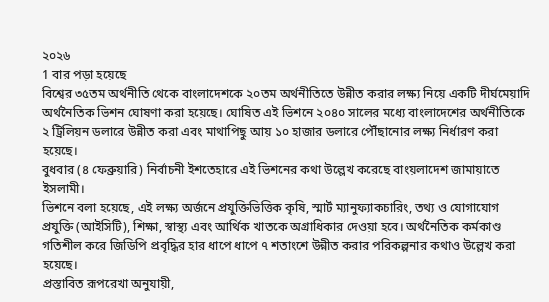২০২৬
1 বার পড়া হয়েছে
বিশ্বের ৩৫তম অর্থনীতি থেকে বাংলাদেশকে ২০তম অর্থনীতিতে উন্নীত করার লক্ষ্য নিয়ে একটি দীর্ঘমেয়াদি অর্থনৈতিক ভিশন ঘোষণা করা হয়েছে। ঘোষিত এই ভিশনে ২০৪০ সালের মধ্যে বাংলাদেশের অর্থনীতিকে ২ ট্রিলিয়ন ডলারে উন্নীত করা এবং মাথাপিছু আয় ১০ হাজার ডলারে পৌঁছানোর লক্ষ্য নির্ধারণ করা হয়েছে।
বুধবার (৪ ফেব্রুয়ারি) নির্বাচনী ইশতেহারে এই ভিশনের কথা উল্লেখ করেছে বাংয়লাদেশ জামায়াতে ইসলামী।
ভিশনে বলা হয়েছে, এই লক্ষ্য অর্জনে প্রযুক্তিভিত্তিক কৃষি, স্মার্ট ম্যানুফ্যাকচারিং, তথ্য ও যোগাযোগ প্রযুক্তি (আইসিটি), শিক্ষা, স্বাস্থ্য এবং আর্থিক খাতকে অগ্রাধিকার দেওয়া হবে। অর্থনৈতিক কর্মকাণ্ড গতিশীল করে জিডিপি প্রবৃদ্ধির হার ধাপে ধাপে ৭ শতাংশে উন্নীত করার পরিকল্পনার কথাও উল্লেখ করা হয়েছে।
প্রস্তাবিত রূপরেখা অনুযায়ী,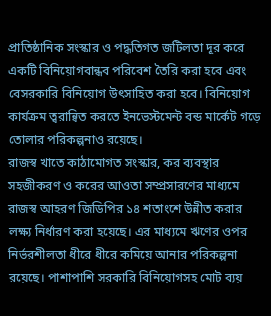প্রাতিষ্ঠানিক সংস্কার ও পদ্ধতিগত জটিলতা দূর করে একটি বিনিয়োগবান্ধব পরিবেশ তৈরি করা হবে এবং বেসরকারি বিনিয়োগ উৎসাহিত করা হবে। বিনিয়োগ কার্যক্রম ত্বরান্বিত করতে ইনভেস্টমেন্ট বন্ড মার্কেট গড়ে তোলার পরিকল্পনাও রয়েছে।
রাজস্ব খাতে কাঠামোগত সংস্কার, কর ব্যবস্থার সহজীকরণ ও করের আওতা সম্প্রসারণের মাধ্যমে রাজস্ব আহরণ জিডিপির ১৪ শতাংশে উন্নীত করার লক্ষ্য নির্ধারণ করা হয়েছে। এর মাধ্যমে ঋণের ওপর নির্ভরশীলতা ধীরে ধীরে কমিয়ে আনার পরিকল্পনা রয়েছে। পাশাপাশি সরকারি বিনিয়োগসহ মোট ব্যয়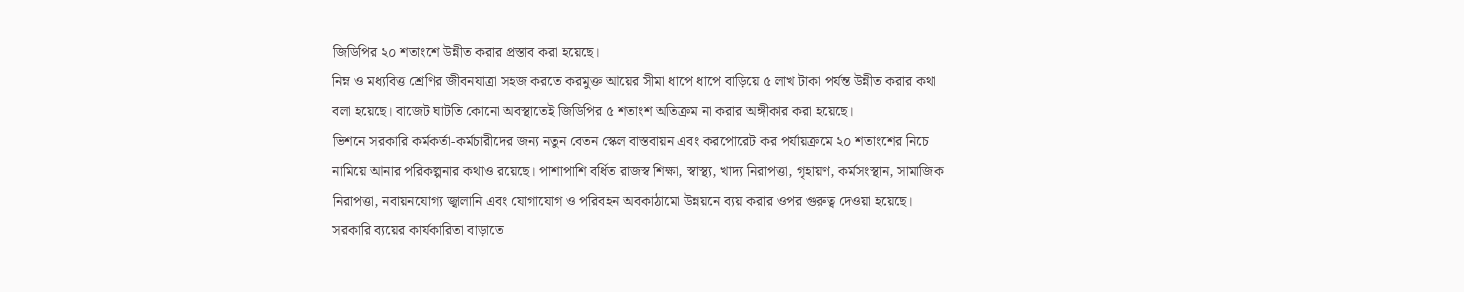জিডিপির ২০ শতাংশে উন্নীত করার প্রস্তাব করা হয়েছে।
নিম্ন ও মধ্যবিত্ত শ্রেণির জীবনযাত্রা সহজ করতে করমুক্ত আয়ের সীমা ধাপে ধাপে বাড়িয়ে ৫ লাখ টাকা পর্যন্ত উন্নীত করার কথা বলা হয়েছে। বাজেট ঘাটতি কোনো অবস্থাতেই জিডিপির ৫ শতাংশ অতিক্রম না করার অঙ্গীকার করা হয়েছে।
ভিশনে সরকারি কর্মকর্তা-কর্মচারীদের জন্য নতুন বেতন স্কেল বাস্তবায়ন এবং করপোরেট কর পর্যায়ক্রমে ২০ শতাংশের নিচে নামিয়ে আনার পরিকল্পনার কথাও রয়েছে। পাশাপাশি বর্ধিত রাজস্ব শিক্ষা, স্বাস্থ্য, খাদ্য নিরাপত্তা, গৃহায়ণ, কর্মসংস্থান, সামাজিক নিরাপত্তা, নবায়নযোগ্য জ্বালানি এবং যোগাযোগ ও পরিবহন অবকাঠামো উন্নয়নে ব্যয় করার ওপর গুরুত্ব দেওয়া হয়েছে।
সরকারি ব্যয়ের কার্যকারিতা বাড়াতে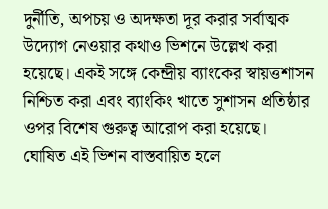দুর্নীতি, অপচয় ও অদক্ষতা দূর করার সর্বাত্মক উদ্যোগ নেওয়ার কথাও ভিশনে উল্লেখ করা হয়েছে। একই সঙ্গে কেন্দ্রীয় ব্যাংকের স্বায়ত্তশাসন নিশ্চিত করা এবং ব্যাংকিং খাতে সুশাসন প্রতিষ্ঠার ওপর বিশেষ গুরুত্ব আরোপ করা হয়েছে।
ঘোষিত এই ভিশন বাস্তবায়িত হলে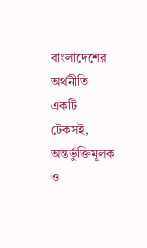বাংলাদেশের অর্থনীতি একটি টেকসই, অন্তর্ভুক্তিমূলক ও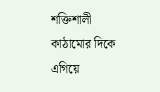শক্তিশালী কাঠামোর দিকে এগিয়ে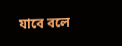যাবে বলে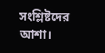সংশ্লিষ্টদের আশা।